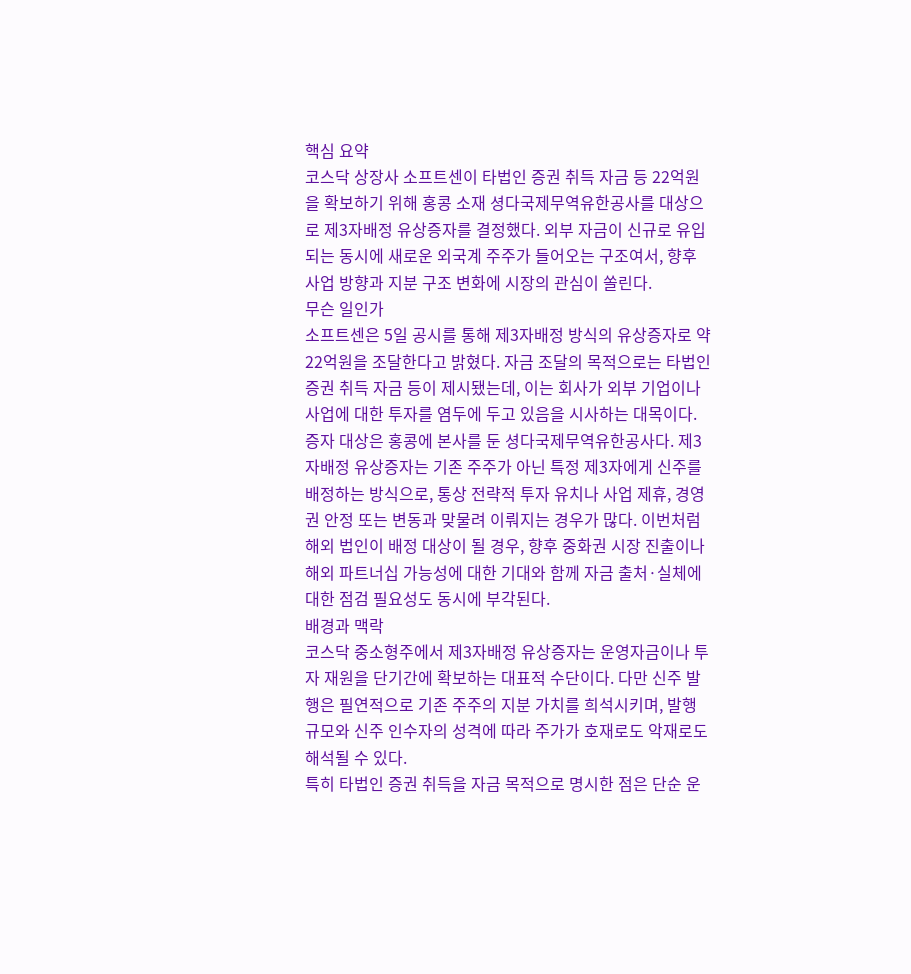핵심 요약
코스닥 상장사 소프트센이 타법인 증권 취득 자금 등 22억원을 확보하기 위해 홍콩 소재 셩다국제무역유한공사를 대상으로 제3자배정 유상증자를 결정했다. 외부 자금이 신규로 유입되는 동시에 새로운 외국계 주주가 들어오는 구조여서, 향후 사업 방향과 지분 구조 변화에 시장의 관심이 쏠린다.
무슨 일인가
소프트센은 5일 공시를 통해 제3자배정 방식의 유상증자로 약 22억원을 조달한다고 밝혔다. 자금 조달의 목적으로는 타법인 증권 취득 자금 등이 제시됐는데, 이는 회사가 외부 기업이나 사업에 대한 투자를 염두에 두고 있음을 시사하는 대목이다.
증자 대상은 홍콩에 본사를 둔 셩다국제무역유한공사다. 제3자배정 유상증자는 기존 주주가 아닌 특정 제3자에게 신주를 배정하는 방식으로, 통상 전략적 투자 유치나 사업 제휴, 경영권 안정 또는 변동과 맞물려 이뤄지는 경우가 많다. 이번처럼 해외 법인이 배정 대상이 될 경우, 향후 중화권 시장 진출이나 해외 파트너십 가능성에 대한 기대와 함께 자금 출처·실체에 대한 점검 필요성도 동시에 부각된다.
배경과 맥락
코스닥 중소형주에서 제3자배정 유상증자는 운영자금이나 투자 재원을 단기간에 확보하는 대표적 수단이다. 다만 신주 발행은 필연적으로 기존 주주의 지분 가치를 희석시키며, 발행 규모와 신주 인수자의 성격에 따라 주가가 호재로도 악재로도 해석될 수 있다.
특히 타법인 증권 취득을 자금 목적으로 명시한 점은 단순 운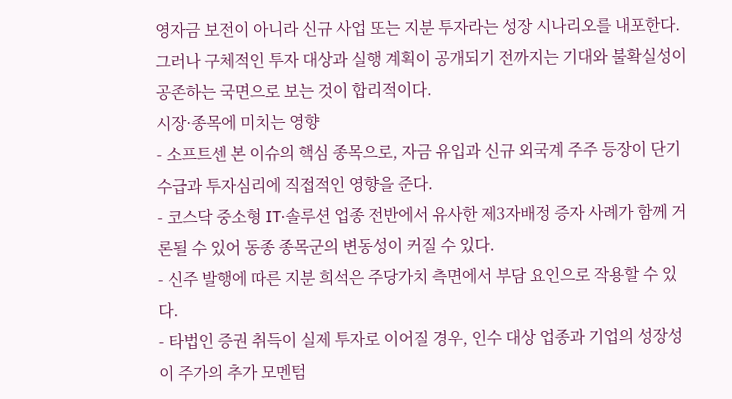영자금 보전이 아니라 신규 사업 또는 지분 투자라는 성장 시나리오를 내포한다. 그러나 구체적인 투자 대상과 실행 계획이 공개되기 전까지는 기대와 불확실성이 공존하는 국면으로 보는 것이 합리적이다.
시장·종목에 미치는 영향
- 소프트센 본 이슈의 핵심 종목으로, 자금 유입과 신규 외국계 주주 등장이 단기 수급과 투자심리에 직접적인 영향을 준다.
- 코스닥 중소형 IT·솔루션 업종 전반에서 유사한 제3자배정 증자 사례가 함께 거론될 수 있어 동종 종목군의 변동성이 커질 수 있다.
- 신주 발행에 따른 지분 희석은 주당가치 측면에서 부담 요인으로 작용할 수 있다.
- 타법인 증권 취득이 실제 투자로 이어질 경우, 인수 대상 업종과 기업의 성장성이 주가의 추가 모멘텀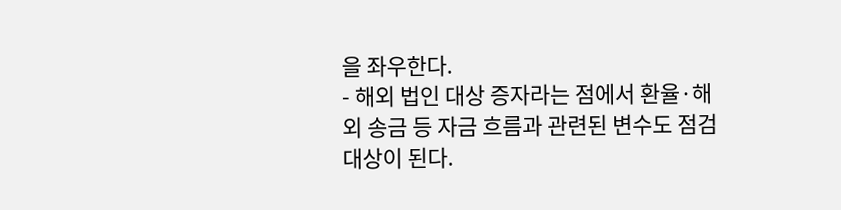을 좌우한다.
- 해외 법인 대상 증자라는 점에서 환율·해외 송금 등 자금 흐름과 관련된 변수도 점검 대상이 된다.